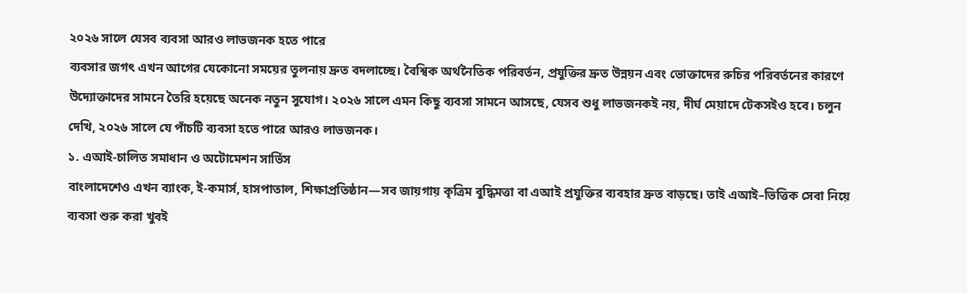২০২৬ সালে যেসব ব্যবসা আরও লাভজনক হতে পারে
ব্যবসার জগৎ এখন আগের যেকোনো সময়ের তুলনায় দ্রুত বদলাচ্ছে। বৈশ্বিক অর্থনৈতিক পরিবর্তন, প্রযুক্তির দ্রুত উন্নয়ন এবং ভোক্তাদের রুচির পরিবর্তনের কারণে উদ্যোক্তাদের সামনে তৈরি হয়েছে অনেক নতুন সুযোগ। ২০২৬ সালে এমন কিছু ব্যবসা সামনে আসছে, যেসব শুধু লাভজনকই নয়, দীর্ঘ মেয়াদে টেকসইও হবে। চলুন দেখি, ২০২৬ সালে যে পাঁচটি ব্যবসা হতে পারে আরও লাভজনক।
১. এআই-চালিত সমাধান ও অটোমেশন সার্ভিস
বাংলাদেশেও এখন ব্যাংক, ই-কমার্স, হাসপাতাল, শিক্ষাপ্রতিষ্ঠান—সব জায়গায় কৃত্রিম বুদ্ধিমত্তা বা এআই প্রযুক্তির ব্যবহার দ্রুত বাড়ছে। তাই এআই–ভিত্তিক সেবা নিয়ে ব্যবসা শুরু করা খুবই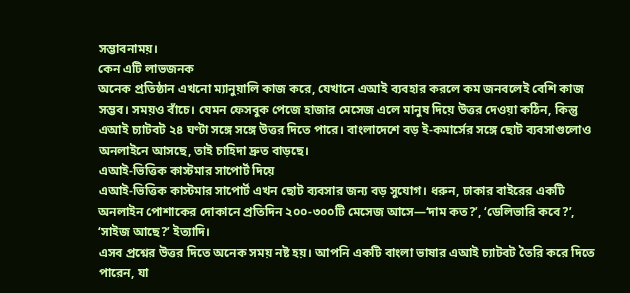সম্ভাবনাময়।
কেন এটি লাভজনক
অনেক প্রতিষ্ঠান এখনো ম্যানুয়ালি কাজ করে, যেখানে এআই ব্যবহার করলে কম জনবলেই বেশি কাজ সম্ভব। সময়ও বাঁচে। যেমন ফেসবুক পেজে হাজার মেসেজ এলে মানুষ দিয়ে উত্তর দেওয়া কঠিন, কিন্তু এআই চ্যাটবট ২৪ ঘণ্টা সঙ্গে সঙ্গে উত্তর দিতে পারে। বাংলাদেশে বড় ই-কমার্সের সঙ্গে ছোট ব্যবসাগুলোও অনলাইনে আসছে, তাই চাহিদা দ্রুত বাড়ছে।
এআই-ভিত্তিক কাস্টমার সাপোর্ট দিয়ে
এআই-ভিত্তিক কাস্টমার সাপোর্ট এখন ছোট ব্যবসার জন্য বড় সুযোগ। ধরুন, ঢাকার বাইরের একটি অনলাইন পোশাকের দোকানে প্রতিদিন ২০০-৩০০টি মেসেজ আসে—‘দাম কত?’, ‘ডেলিভারি কবে?’, ‘সাইজ আছে?’ ইত্যাদি।
এসব প্রশ্নের উত্তর দিতে অনেক সময় নষ্ট হয়। আপনি একটি বাংলা ভাষার এআই চ্যাটবট তৈরি করে দিতে পারেন, যা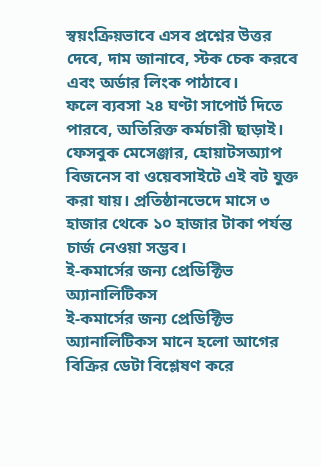স্বয়ংক্রিয়ভাবে এসব প্রশ্নের উত্তর দেবে, দাম জানাবে, স্টক চেক করবে এবং অর্ডার লিংক পাঠাবে।
ফলে ব্যবসা ২৪ ঘণ্টা সাপোর্ট দিতে পারবে, অতিরিক্ত কর্মচারী ছাড়াই। ফেসবুক মেসেঞ্জার, হোয়াটসঅ্যাপ বিজনেস বা ওয়েবসাইটে এই বট যুক্ত করা যায়। প্রতিষ্ঠানভেদে মাসে ৩ হাজার থেকে ১০ হাজার টাকা পর্যন্ত চার্জ নেওয়া সম্ভব।
ই-কমার্সের জন্য প্রেডিক্টিভ অ্যানালিটিকস
ই-কমার্সের জন্য প্রেডিক্টিভ অ্যানালিটিকস মানে হলো আগের বিক্রির ডেটা বিশ্লেষণ করে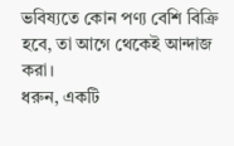ভবিষ্যতে কোন পণ্য বেশি বিক্রি হবে, তা আগে থেকেই আন্দাজ করা।
ধরুন, একটি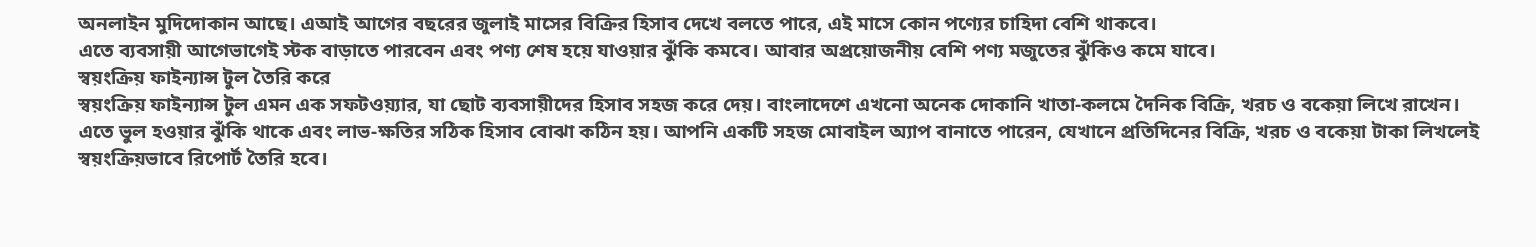অনলাইন মুদিদোকান আছে। এআই আগের বছরের জুলাই মাসের বিক্রির হিসাব দেখে বলতে পারে, এই মাসে কোন পণ্যের চাহিদা বেশি থাকবে।
এতে ব্যবসায়ী আগেভাগেই স্টক বাড়াতে পারবেন এবং পণ্য শেষ হয়ে যাওয়ার ঝুঁকি কমবে। আবার অপ্রয়োজনীয় বেশি পণ্য মজুতের ঝুঁকিও কমে যাবে।
স্বয়ংক্রিয় ফাইন্যান্স টুল তৈরি করে
স্বয়ংক্রিয় ফাইন্যান্স টুল এমন এক সফটওয়্যার, যা ছোট ব্যবসায়ীদের হিসাব সহজ করে দেয়। বাংলাদেশে এখনো অনেক দোকানি খাতা-কলমে দৈনিক বিক্রি, খরচ ও বকেয়া লিখে রাখেন।
এতে ভুল হওয়ার ঝুঁকি থাকে এবং লাভ-ক্ষতির সঠিক হিসাব বোঝা কঠিন হয়। আপনি একটি সহজ মোবাইল অ্যাপ বানাতে পারেন, যেখানে প্রতিদিনের বিক্রি, খরচ ও বকেয়া টাকা লিখলেই স্বয়ংক্রিয়ভাবে রিপোর্ট তৈরি হবে।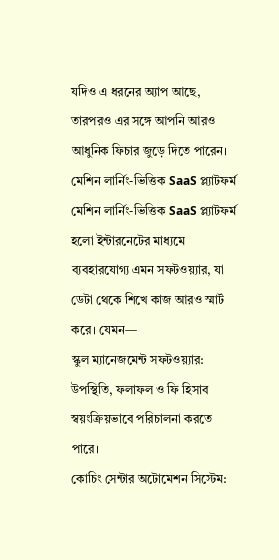যদিও এ ধরনের অ্যাপ আছে, তারপরও এর সঙ্গে আপনি আরও আধুনিক ফিচার জুড়ে দিতে পারেন।
মেশিন লার্নিং-ভিত্তিক SaaS প্ল্যাটফর্ম
মেশিন লার্নিং-ভিত্তিক SaaS প্ল্যাটফর্ম হলো ইন্টারনেটের মাধ্যমে ব্যবহারযোগ্য এমন সফটওয়্যার, যা ডেটা থেকে শিখে কাজ আরও স্মার্ট করে। যেমন—
স্কুল ম্যানেজমেন্ট সফটওয়্যার: উপস্থিতি, ফলাফল ও ফি হিসাব স্বয়ংক্রিয়ভাবে পরিচালনা করতে পারে।
কোচিং সেন্টার অটোমেশন সিস্টেম: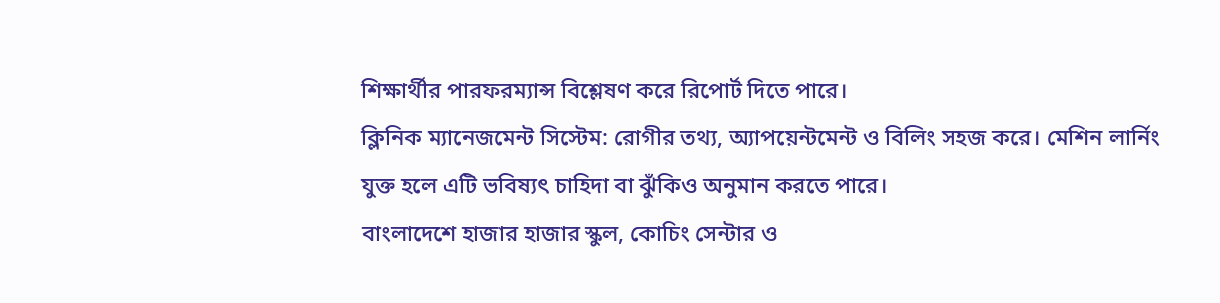শিক্ষার্থীর পারফরম্যান্স বিশ্লেষণ করে রিপোর্ট দিতে পারে।
ক্লিনিক ম্যানেজমেন্ট সিস্টেম: রোগীর তথ্য, অ্যাপয়েন্টমেন্ট ও বিলিং সহজ করে। মেশিন লার্নিং যুক্ত হলে এটি ভবিষ্যৎ চাহিদা বা ঝুঁকিও অনুমান করতে পারে।
বাংলাদেশে হাজার হাজার স্কুল, কোচিং সেন্টার ও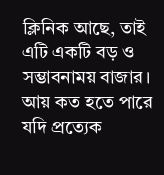ক্লিনিক আছে, তাই এটি একটি বড় ও সম্ভাবনাময় বাজার।
আয় কত হতে পারে
যদি প্রত্যেক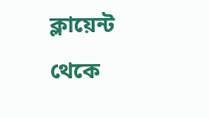ক্লায়েন্ট থেকে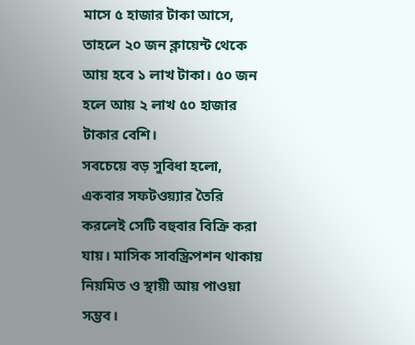মাসে ৫ হাজার টাকা আসে, তাহলে ২০ জন ক্লায়েন্ট থেকে আয় হবে ১ লাখ টাকা। ৫০ জন হলে আয় ২ লাখ ৫০ হাজার টাকার বেশি।
সবচেয়ে বড় সুবিধা হলো, একবার সফটওয়্যার তৈরি করলেই সেটি বহুবার বিক্রি করা যায়। মাসিক সাবস্ক্রিপশন থাকায় নিয়মিত ও স্থায়ী আয় পাওয়া সম্ভব।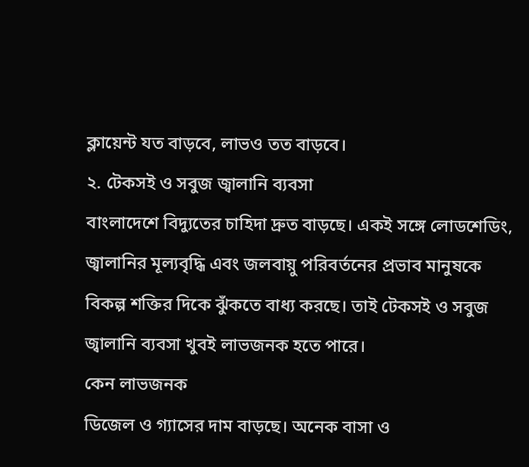ক্লায়েন্ট যত বাড়বে, লাভও তত বাড়বে।
২. টেকসই ও সবুজ জ্বালানি ব্যবসা
বাংলাদেশে বিদ্যুতের চাহিদা দ্রুত বাড়ছে। একই সঙ্গে লোডশেডিং, জ্বালানির মূল্যবৃদ্ধি এবং জলবায়ু পরিবর্তনের প্রভাব মানুষকে বিকল্প শক্তির দিকে ঝুঁকতে বাধ্য করছে। তাই টেকসই ও সবুজ জ্বালানি ব্যবসা খুবই লাভজনক হতে পারে।
কেন লাভজনক
ডিজেল ও গ্যাসের দাম বাড়ছে। অনেক বাসা ও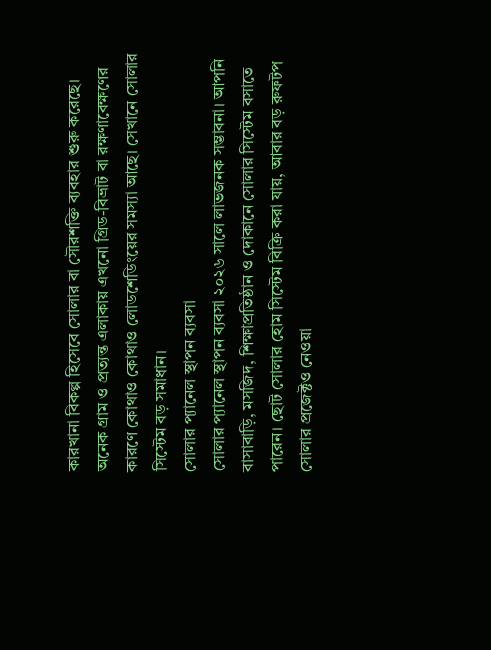কারখানা বিকল্প হিসেবে সোলার বা সৌরশক্তি ব্যবহার শুরু করেছে।
অনেক গ্রাম ও প্রত্যন্ত এলাকায় এখনো গ্রিড-বিভ্রাট বা রক্ষণাবেক্ষণের কারণে কোথাও কোথাও লোডশেডিংয়ের সমস্যা আছে। সেখানে সোলার সিস্টেম বড় সমাধান।
সোলার প্যানেল স্থাপন ব্যবসা
সোলার প্যানেল স্থাপন ব্যবসা ২০২৬ সালে লাভজনক সম্ভাবনা। আপনি বাসাবাড়ি, মসজিদ, শিক্ষাপ্রতিষ্ঠান ও দোকানে সোলার সিস্টেম বসাতে পারেন। ছোট সোলার হোম সিস্টেম বিক্রি করা যায়, আবার বড় রুফটপ সোলার প্রজেক্টও নেওয়া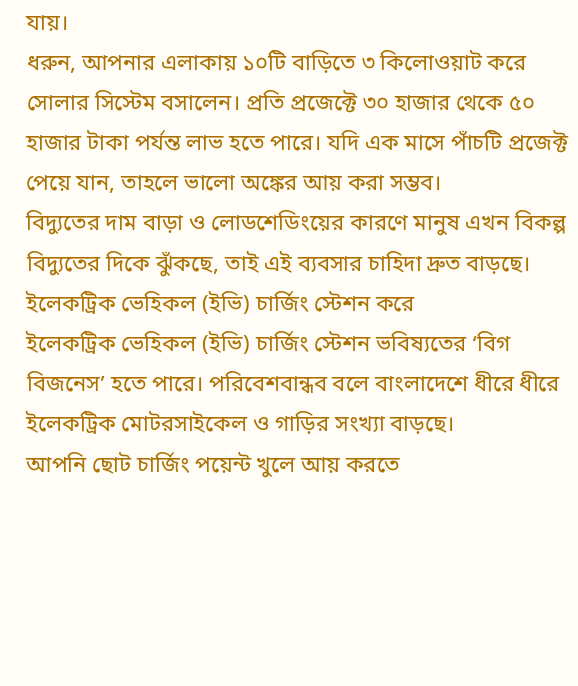যায়।
ধরুন, আপনার এলাকায় ১০টি বাড়িতে ৩ কিলোওয়াট করে সোলার সিস্টেম বসালেন। প্রতি প্রজেক্টে ৩০ হাজার থেকে ৫০ হাজার টাকা পর্যন্ত লাভ হতে পারে। যদি এক মাসে পাঁচটি প্রজেক্ট পেয়ে যান, তাহলে ভালো অঙ্কের আয় করা সম্ভব।
বিদ্যুতের দাম বাড়া ও লোডশেডিংয়ের কারণে মানুষ এখন বিকল্প বিদ্যুতের দিকে ঝুঁকছে, তাই এই ব্যবসার চাহিদা দ্রুত বাড়ছে।
ইলেকট্রিক ভেহিকল (ইভি) চার্জিং স্টেশন করে
ইলেকট্রিক ভেহিকল (ইভি) চার্জিং স্টেশন ভবিষ্যতের ‘বিগ বিজনেস’ হতে পারে। পরিবেশবান্ধব বলে বাংলাদেশে ধীরে ধীরে ইলেকট্রিক মোটরসাইকেল ও গাড়ির সংখ্যা বাড়ছে।
আপনি ছোট চার্জিং পয়েন্ট খুলে আয় করতে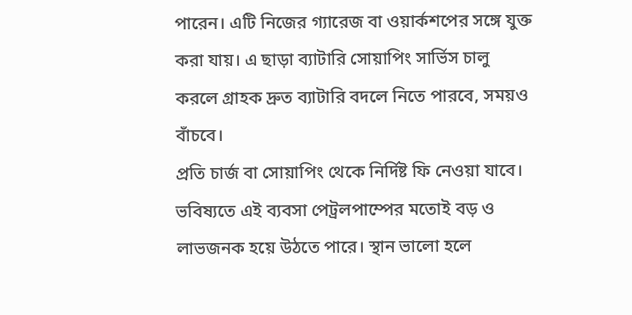পারেন। এটি নিজের গ্যারেজ বা ওয়ার্কশপের সঙ্গে যুক্ত করা যায়। এ ছাড়া ব্যাটারি সোয়াপিং সার্ভিস চালু করলে গ্রাহক দ্রুত ব্যাটারি বদলে নিতে পারবে, সময়ও বাঁচবে।
প্রতি চার্জ বা সোয়াপিং থেকে নির্দিষ্ট ফি নেওয়া যাবে। ভবিষ্যতে এই ব্যবসা পেট্রলপাম্পের মতোই বড় ও লাভজনক হয়ে উঠতে পারে। স্থান ভালো হলে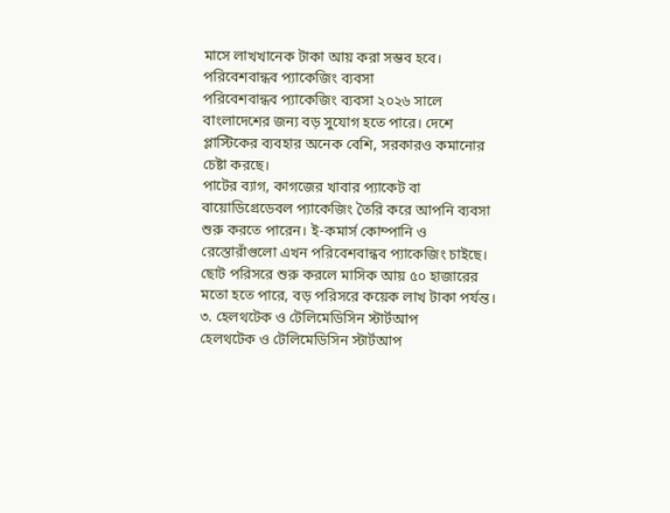মাসে লাখখানেক টাকা আয় করা সম্ভব হবে।
পরিবেশবান্ধব প্যাকেজিং ব্যবসা
পরিবেশবান্ধব প্যাকেজিং ব্যবসা ২০২৬ সালে বাংলাদেশের জন্য বড় সুযোগ হতে পারে। দেশে প্লাস্টিকের ব্যবহার অনেক বেশি, সরকারও কমানোর চেষ্টা করছে।
পাটের ব্যাগ, কাগজের খাবার প্যাকেট বা বায়োডিগ্রেডেবল প্যাকেজিং তৈরি করে আপনি ব্যবসা শুরু করতে পারেন। ই-কমার্স কোম্পানি ও রেস্তোরাঁগুলো এখন পরিবেশবান্ধব প্যাকেজিং চাইছে।
ছোট পরিসরে শুরু করলে মাসিক আয় ৫০ হাজারের মতো হতে পারে, বড় পরিসরে কয়েক লাখ টাকা পর্যন্ত।
৩. হেলথটেক ও টেলিমেডিসিন স্টার্টআপ
হেলথটেক ও টেলিমেডিসিন স্টার্টআপ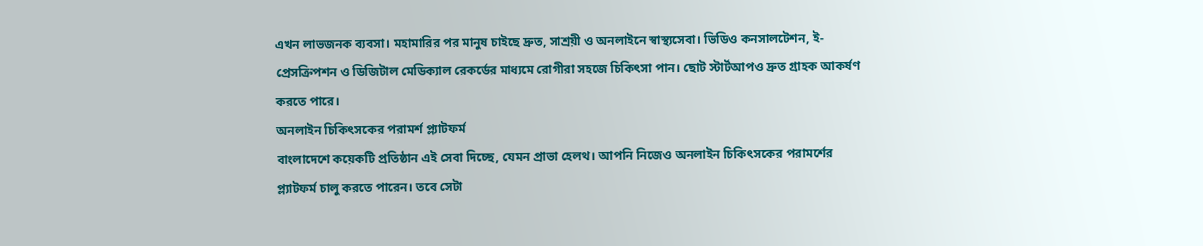এখন লাভজনক ব্যবসা। মহামারির পর মানুষ চাইছে দ্রুত, সাশ্রয়ী ও অনলাইনে স্বাস্থ্যসেবা। ভিডিও কনসালটেশন, ই-প্রেসক্রিপশন ও ডিজিটাল মেডিক্যাল রেকর্ডের মাধ্যমে রোগীরা সহজে চিকিৎসা পান। ছোট স্টার্টআপও দ্রুত গ্রাহক আকর্ষণ করতে পারে।
অনলাইন চিকিৎসকের পরামর্শ প্ল্যাটফর্ম
বাংলাদেশে কয়েকটি প্রতিষ্ঠান এই সেবা দিচ্ছে, যেমন প্রাভা হেলথ। আপনি নিজেও অনলাইন চিকিৎসকের পরামর্শের প্ল্যাটফর্ম চালু করতে পারেন। তবে সেটা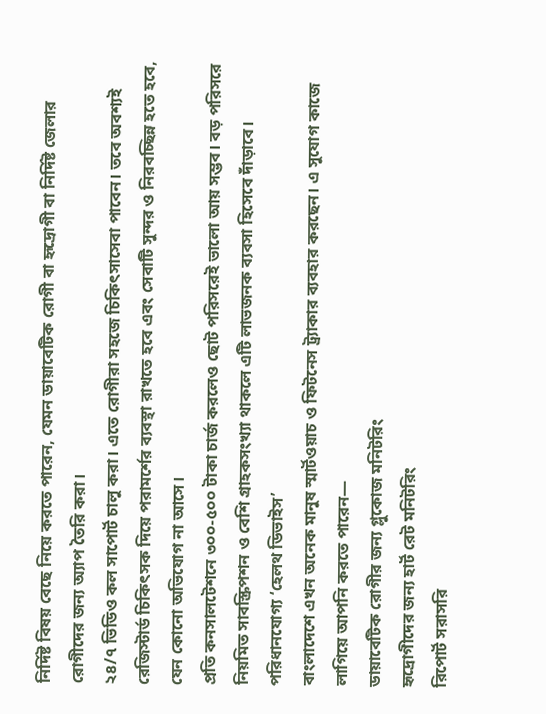নির্দিষ্ট বিষয় বেছে নিয়ে করতে পারেন, যেমন ডায়াবেটিক রোগী বা হৃদ্রোগী বা নির্দিষ্ট জেলার রোগীদের জন্য অ্যাপ তৈরি করা।
২৪/৭ ভিডিও কল সাপোর্ট চালু করা। এতে রোগীরা সহজে চিকিৎসাসেবা পাবেন। তবে অবশ্যই রেজিস্টার্ড চিকিৎসক দিয়ে পরামর্শের ব্যবস্থা রাখতে হবে এবং সেবাটি সুন্দর ও নিরবচ্ছিন্ন হতে হবে, যেন কোনো অভিযোগ না আসে।
প্রতি কনসালটেশনে ৩০০-৫০০ টাকা চার্জ করলেও ছোট পরিসরেই ভালো আয় সম্ভব। বড় পরিসরে নিয়মিত সাবস্ক্রিপশন ও বেশি গ্রাহকসংখ্যা থাকলে এটি লাভজনক ব্যবসা হিসেবে দাঁড়াবে।
পরিধানযোগ্য ‘হেলথ ডিভাইস’
বাংলাদেশে এখন অনেক মানুষ স্মার্টওয়াচ ও ফিটনেস ট্র্যাকার ব্যবহার করছেন। এ সুযোগ কাজে লাগিয়ে আপনি করতে পারেন—
ডায়াবেটিক রোগীর জন্য গ্লুকোজ মনিটরিং
হৃদ্রোগীদের জন্য হার্ট রেট মনিটরিং
রিপোর্ট সরাসরি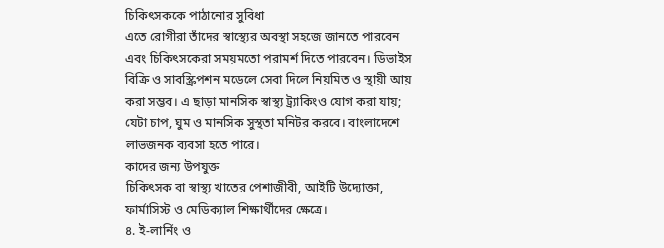চিকিৎসককে পাঠানোর সুবিধা
এতে রোগীরা তাঁদের স্বাস্থ্যের অবস্থা সহজে জানতে পারবেন এবং চিকিৎসকেরা সময়মতো পরামর্শ দিতে পারবেন। ডিভাইস বিক্রি ও সাবস্ক্রিপশন মডেলে সেবা দিলে নিয়মিত ও স্থায়ী আয় করা সম্ভব। এ ছাড়া মানসিক স্বাস্থ্য ট্র্যাকিংও যোগ করা যায়; যেটা চাপ, ঘুম ও মানসিক সুস্থতা মনিটর করবে। বাংলাদেশে লাভজনক ব্যবসা হতে পারে।
কাদের জন্য উপযুক্ত
চিকিৎসক বা স্বাস্থ্য খাতের পেশাজীবী, আইটি উদ্যোক্তা, ফার্মাসিস্ট ও মেডিক্যাল শিক্ষার্থীদের ক্ষেত্রে।
৪. ই-লার্নিং ও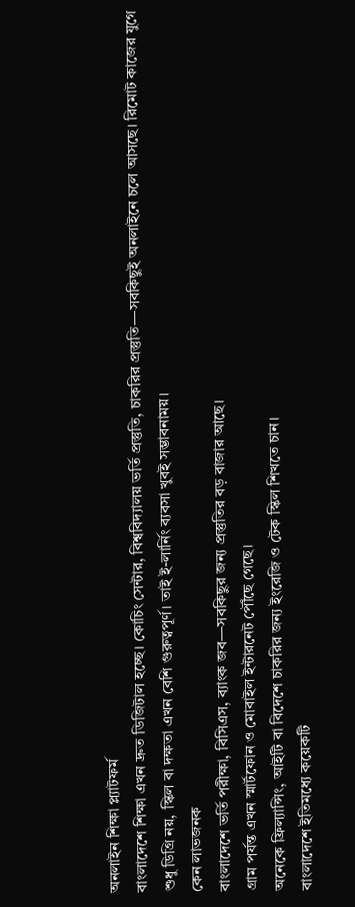অনলাইন শিক্ষা প্ল্যাটফর্ম
বাংলাদেশে শিক্ষা এখন দ্রুত ডিজিটাল হচ্ছে। কোচিং সেন্টার, বিশ্ববিদ্যালয় ভর্তি প্রস্তুতি, চাকরির প্রস্তুতি—সবকিছুই অনলাইনে চলে আসছে। রিমোট কাজের যুগে শুধু ডিগ্রি নয়, স্কিল বা দক্ষতা এখন বেশি গুরুত্বপূর্ণ। তাই ই-লার্নিং ব্যবসা খুবই সম্ভাবনাময়।
কেন লাভজনক
বাংলাদেশে ভর্তি পরীক্ষা, বিসিএস, ব্যাংক জব—সবকিছুর জন্য প্রস্তুতির বড় বাজার আছে।
গ্রাম পর্যন্ত এখন স্মার্টফোন ও মোবাইল ইন্টারনেট পৌঁছে গেছে।
অনেকে ফ্রিল্যান্সিং, আইটি বা বিদেশে চাকরির জন্য ইংরেজি ও টেক স্কিল শিখতে চান।
বাংলাদেশে ইতিমধ্যে কয়েকটি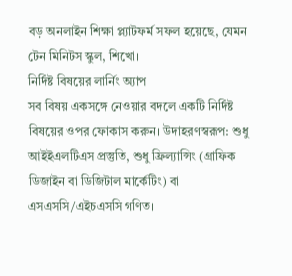বড় অনলাইন শিক্ষা প্ল্যাটফর্ম সফল হয়েছে, যেমন টেন মিনিটস স্কুল, শিখো।
নির্দিষ্ট বিষয়ের লার্নিং অ্যাপ
সব বিষয় একসঙ্গে নেওয়ার বদলে একটি নির্দিষ্ট বিষয়ের ওপর ফোকাস করুন। উদাহরণস্বরূপ: শুধু আইইএলটিএস প্রস্তুতি, শুধু ফ্রিল্যান্সিং (গ্রাফিক ডিজাইন বা ডিজিটাল মার্কেটিং) বা এসএসসি/এইচএসসি গণিত।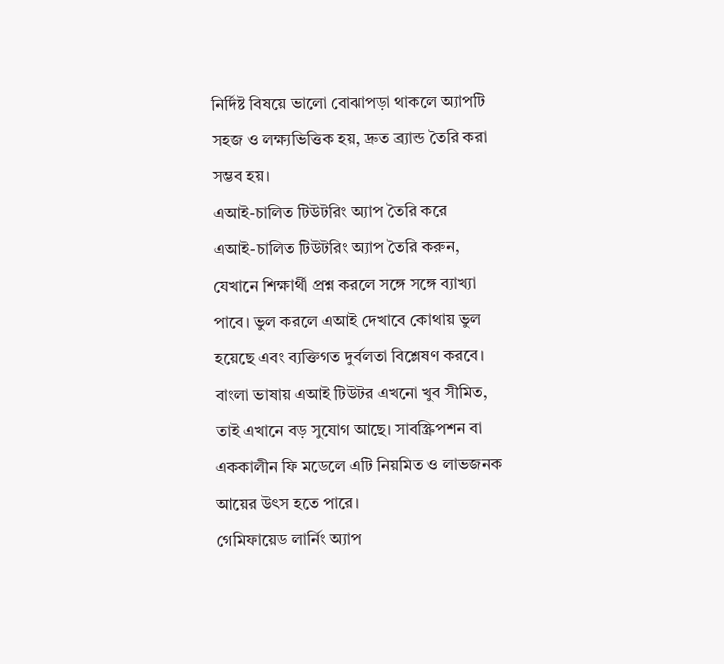নির্দিষ্ট বিষয়ে ভালো বোঝাপড়া থাকলে অ্যাপটি সহজ ও লক্ষ্যভিত্তিক হয়, দ্রুত ব্র্যান্ড তৈরি করা সম্ভব হয়।
এআই-চালিত টিউটরিং অ্যাপ তৈরি করে
এআই-চালিত টিউটরিং অ্যাপ তৈরি করুন, যেখানে শিক্ষার্থী প্রশ্ন করলে সঙ্গে সঙ্গে ব্যাখ্যা পাবে। ভুল করলে এআই দেখাবে কোথায় ভুল হয়েছে এবং ব্যক্তিগত দুর্বলতা বিশ্লেষণ করবে।
বাংলা ভাষায় এআই টিউটর এখনো খুব সীমিত, তাই এখানে বড় সুযোগ আছে। সাবস্ক্রিপশন বা এককালীন ফি মডেলে এটি নিয়মিত ও লাভজনক আয়ের উৎস হতে পারে।
গেমিফায়েড লার্নিং অ্যাপ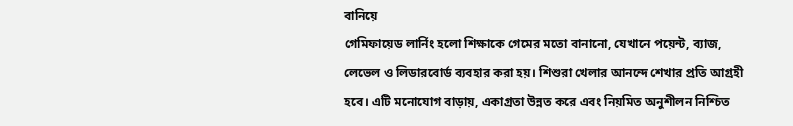বানিয়ে
গেমিফায়েড লার্নিং হলো শিক্ষাকে গেমের মতো বানানো, যেখানে পয়েন্ট, ব্যাজ, লেভেল ও লিডারবোর্ড ব্যবহার করা হয়। শিশুরা খেলার আনন্দে শেখার প্রতি আগ্রহী হবে। এটি মনোযোগ বাড়ায়, একাগ্রতা উন্নত করে এবং নিয়মিত অনুশীলন নিশ্চিত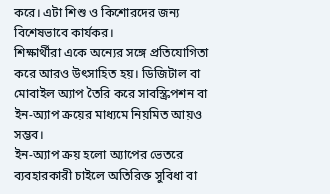করে। এটা শিশু ও কিশোরদের জন্য বিশেষভাবে কার্যকর।
শিক্ষার্থীরা একে অন্যের সঙ্গে প্রতিযোগিতা করে আরও উৎসাহিত হয়। ডিজিটাল বা মোবাইল অ্যাপ তৈরি করে সাবস্ক্রিপশন বা ইন-অ্যাপ ক্রয়ের মাধ্যমে নিয়মিত আয়ও সম্ভব।
ইন-অ্যাপ ক্রয় হলো অ্যাপের ভেতরে ব্যবহারকারী চাইলে অতিরিক্ত সুবিধা বা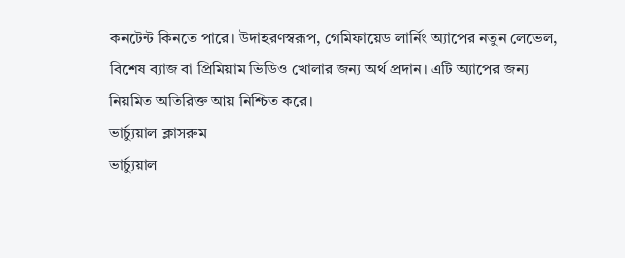কনটেন্ট কিনতে পারে। উদাহরণস্বরূপ, গেমিফায়েড লার্নিং অ্যাপের নতুন লেভেল, বিশেষ ব্যাজ বা প্রিমিয়াম ভিডিও খোলার জন্য অর্থ প্রদান। এটি অ্যাপের জন্য নিয়মিত অতিরিক্ত আয় নিশ্চিত করে।
ভার্চ্যুয়াল ক্লাসরুম
ভার্চ্যুয়াল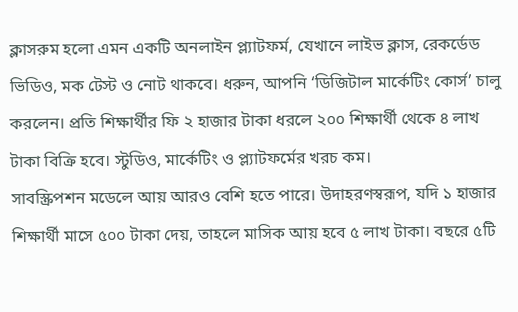ক্লাসরুম হলো এমন একটি অনলাইন প্ল্যাটফর্ম, যেখানে লাইভ ক্লাস, রেকর্ডেড ভিডিও, মক টেস্ট ও নোট থাকবে। ধরুন, আপনি ‘ডিজিটাল মার্কেটিং কোর্স’ চালু করলেন। প্রতি শিক্ষার্থীর ফি ২ হাজার টাকা ধরলে ২০০ শিক্ষার্থী থেকে ৪ লাখ টাকা বিক্রি হবে। স্টুডিও, মার্কেটিং ও প্ল্যাটফর্মের খরচ কম।
সাবস্ক্রিপশন মডেলে আয় আরও বেশি হতে পারে। উদাহরণস্বরূপ, যদি ১ হাজার শিক্ষার্থী মাসে ৫০০ টাকা দেয়, তাহলে মাসিক আয় হবে ৫ লাখ টাকা। বছরে ৫টি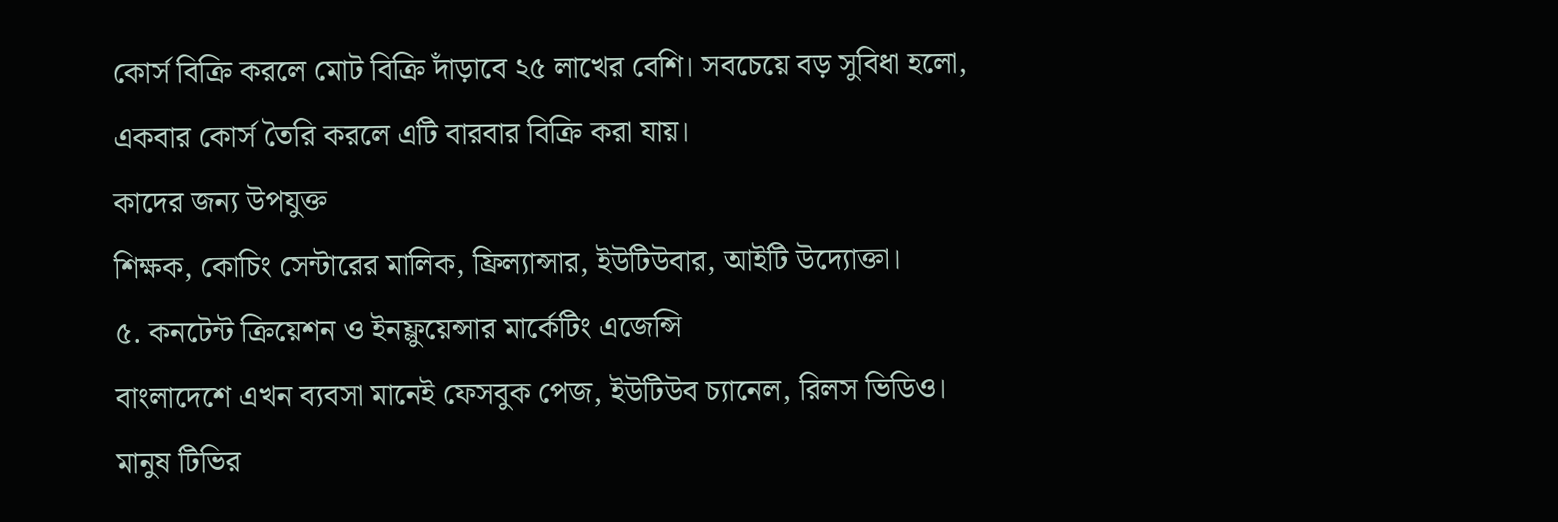কোর্স বিক্রি করলে মোট বিক্রি দাঁড়াবে ২৫ লাখের বেশি। সবচেয়ে বড় সুবিধা হলো, একবার কোর্স তৈরি করলে এটি বারবার বিক্রি করা যায়।
কাদের জন্য উপযুক্ত
শিক্ষক, কোচিং সেন্টারের মালিক, ফ্রিল্যান্সার, ইউটিউবার, আইটি উদ্যোক্তা।
৫. কনটেন্ট ক্রিয়েশন ও ইনফ্লুয়েন্সার মার্কেটিং এজেন্সি
বাংলাদেশে এখন ব্যবসা মানেই ফেসবুক পেজ, ইউটিউব চ্যানেল, রিলস ভিডিও। মানুষ টিভির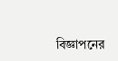বিজ্ঞাপনের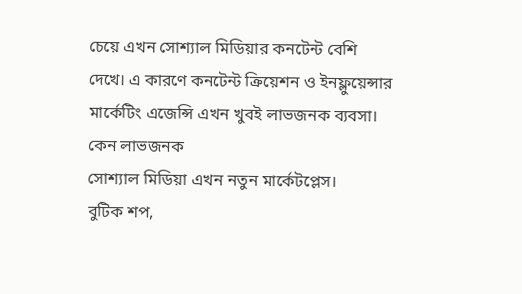চেয়ে এখন সোশ্যাল মিডিয়ার কনটেন্ট বেশি দেখে। এ কারণে কনটেন্ট ক্রিয়েশন ও ইনফ্লুয়েন্সার মার্কেটিং এজেন্সি এখন খুবই লাভজনক ব্যবসা।
কেন লাভজনক
সোশ্যাল মিডিয়া এখন নতুন মার্কেটপ্লেস।
বুটিক শপ,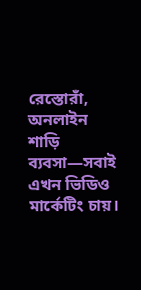রেস্তোরাঁ, অনলাইন শাড়ি ব্যবসা—সবাই এখন ভিডিও মার্কেটিং চায়।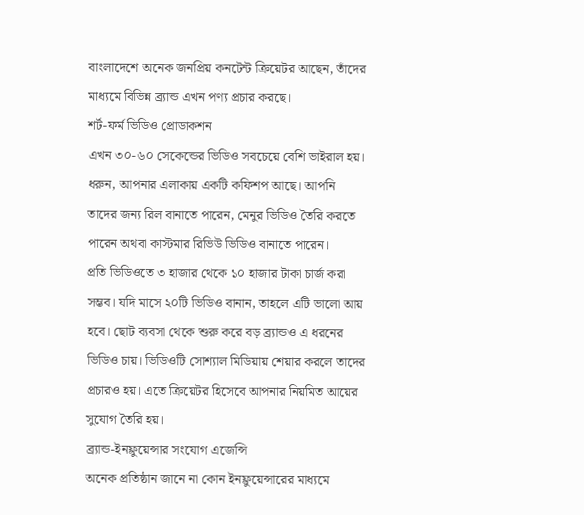বাংলাদেশে অনেক জনপ্রিয় কনটেন্ট ক্রিয়েটর আছেন, তাঁদের মাধ্যমে বিভিন্ন ব্র্যান্ড এখন পণ্য প্রচার করছে।
শর্ট-ফর্ম ভিডিও প্রোডাকশন
এখন ৩০-৬০ সেকেন্ডের ভিডিও সবচেয়ে বেশি ভাইরাল হয়। ধরুন, আপনার এলাকায় একটি কফিশপ আছে। আপনি তাদের জন্য রিল বানাতে পারেন, মেনুর ভিডিও তৈরি করতে পারেন অথবা কাস্টমার রিভিউ ভিডিও বানাতে পারেন।
প্রতি ভিডিওতে ৩ হাজার থেকে ১০ হাজার টাকা চার্জ করা সম্ভব। যদি মাসে ২০টি ভিডিও বানান, তাহলে এটি ভালো আয় হবে। ছোট ব্যবসা থেকে শুরু করে বড় ব্র্যান্ডও এ ধরনের ভিডিও চায়। ভিডিওটি সোশ্যাল মিডিয়ায় শেয়ার করলে তাদের প্রচারও হয়। এতে ক্রিয়েটর হিসেবে আপনার নিয়মিত আয়ের সুযোগ তৈরি হয়।
ব্র্যান্ড-ইনফ্লুয়েন্সার সংযোগ এজেন্সি
অনেক প্রতিষ্ঠান জানে না কোন ইনফ্লুয়েন্সারের মাধ্যমে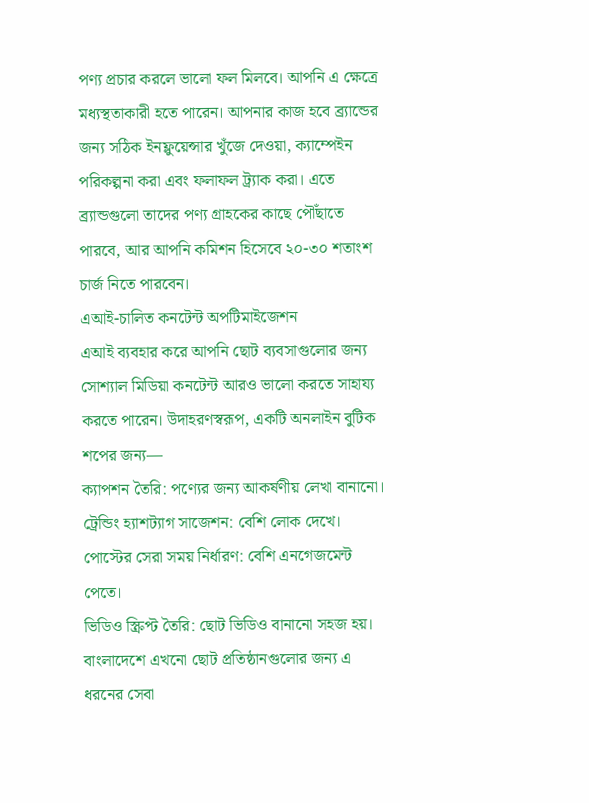পণ্য প্রচার করলে ভালো ফল মিলবে। আপনি এ ক্ষেত্রে মধ্যস্থতাকারী হতে পারেন। আপনার কাজ হবে ব্র্যান্ডের জন্য সঠিক ইনফ্লুয়েন্সার খুঁজে দেওয়া, ক্যাম্পেইন পরিকল্পনা করা এবং ফলাফল ট্র্যাক করা। এতে ব্র্যান্ডগুলো তাদের পণ্য গ্রাহকের কাছে পৌঁছাতে পারবে, আর আপনি কমিশন হিসেবে ২০-৩০ শতাংশ চার্জ নিতে পারবেন।
এআই-চালিত কনটেন্ট অপটিমাইজেশন
এআই ব্যবহার করে আপনি ছোট ব্যবসাগুলোর জন্য সোশ্যাল মিডিয়া কনটেন্ট আরও ভালো করতে সাহায্য করতে পারেন। উদাহরণস্বরূপ, একটি অনলাইন বুটিক শপের জন্য—
ক্যাপশন তৈরি: পণ্যের জন্য আকর্ষণীয় লেখা বানানো।
ট্রেন্ডিং হ্যাশট্যাগ সাজেশন: বেশি লোক দেখে।
পোস্টের সেরা সময় নির্ধারণ: বেশি এনগেজমেন্ট পেতে।
ভিডিও স্ক্রিপ্ট তৈরি: ছোট ভিডিও বানানো সহজ হয়।
বাংলাদেশে এখনো ছোট প্রতিষ্ঠানগুলোর জন্য এ ধরনের সেবা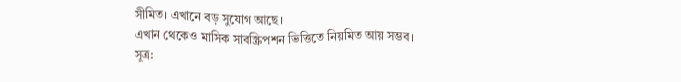সীমিত। এখানে বড় সুযোগ আছে।
এখান থেকেও মাসিক সাবস্ক্রিপশন ভিত্তিতে নিয়মিত আয় সম্ভব।
সূত্র: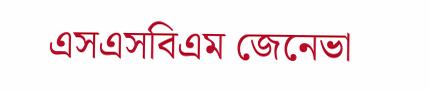এসএসবিএম জেনেভা